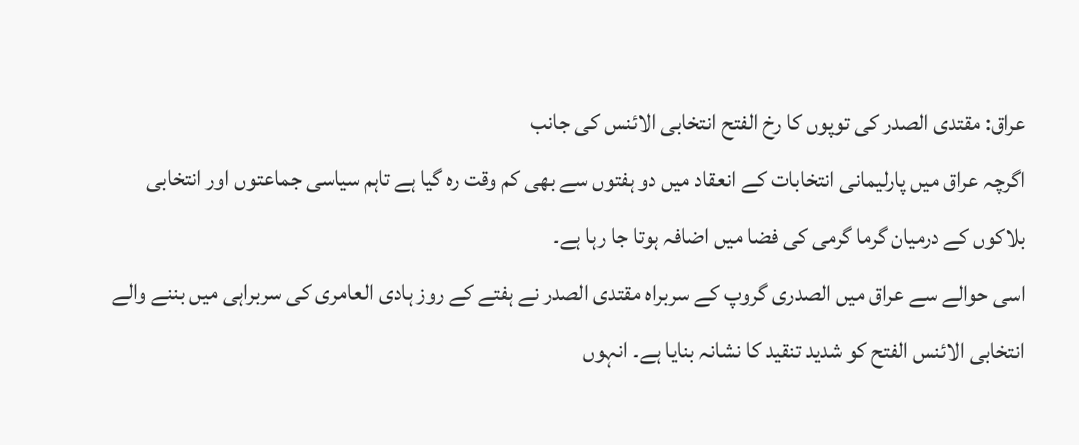عراق: مقتدی الصدر کی توپوں کا رخ الفتح انتخابی الائنس کی جانب
اگرچہ عراق میں پارلیمانی انتخابات کے انعقاد میں دو ہفتوں سے بھی کم وقت رہ گیا ہے تاہم سیاسی جماعتوں اور انتخابی بلاکوں کے درمیان گرما گرمی کی فضا میں اضافہ ہوتا جا رہا ہے۔
اسی حوالے سے عراق میں الصدری گروپ کے سربراہ مقتدی الصدر نے ہفتے کے روز ہادی العامری کی سربراہی میں بننے والے انتخابی الائنس الفتح کو شدید تنقید کا نشانہ بنایا ہے۔ انہوں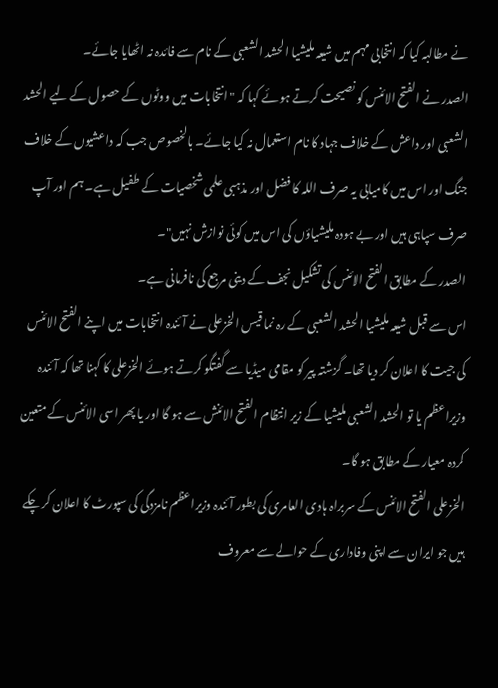نے مطالبہ کیا کہ انتخابی مہم میں شیعہ ملیشیا الحشد الشعبی کے نام سے فائدہ نہ اٹھایا جائے۔
الصدر نے الفتح الائنس کو نصیحت کرتے ہوئے کہا کہ "انتخابات میں ووٹوں کے حصول کے لیے الحشد الشعبی اور داعش کے خلاف جہاد کا نام استعمال نہ کیا جائے۔ بالخصوص جب کہ داعشیوں کے خلاف جنگ اور اس میں کامیابی یہ صرف اللہ کا فضل اور مذہبی علمی شخصیات کے طفیل ہے۔ ہم اور آپ صرف سپاہی ہیں اور بے ہودہ ملیشیاؤں کی اس میں کوئی نوازش نہیں"۔
الصدر کے مطابق الفتح الائنس کی تشکیل نجف کے دینی مرجع کی نافرمانی ہے۔
اس سے قبل شیعہ ملیشیا الحشد الشعبی کے رہ نما قیس الخزعلی نے آئندہ انتخابات میں اپنے الفتح الائنس کی جیت کا اعلان کر دیا تھا۔ گزشتہ پیر کو مقامی میڈیا سے گفتگو کرتے ہوئے الخزعلی کا کہنا تھا کہ آئندہ وزیراعظم یا تو الحشد الشعبی ملیشیا کے زیر انتظام الفتح الائنش سے ہو گا اور یا پھر اسی الائنس کے متعین کردہ معیار کے مطابق ہو گا۔
الخزعلی الفتح الائنس کے سربراہ ہادی العامری کی بطور آئندہ وزیراعظم نامزدگی کی سپورٹ کا اعلان کر چکے ہیں جو ایران سے اپنی وفاداری کے حوالے سے معروف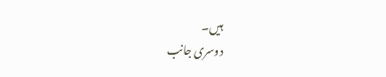ہیں۔
دوسری جانب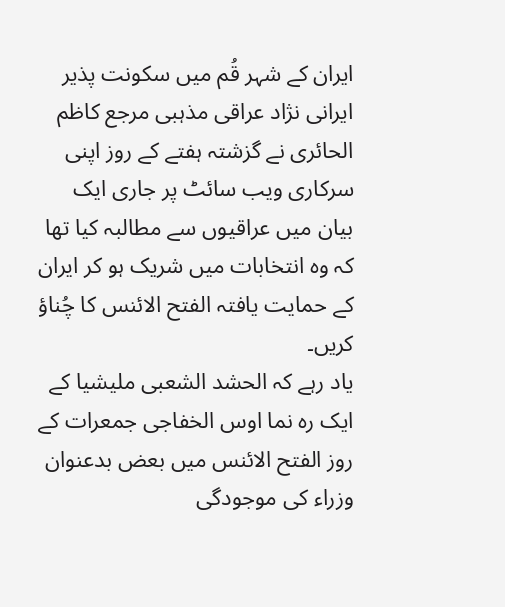ایران کے شہر قُم میں سکونت پذیر ایرانی نژاد عراقی مذہبی مرجع كاظم الحائری نے گزشتہ ہفتے کے روز اپنی سرکاری ویب سائٹ پر جاری ایک بیان میں عراقیوں سے مطالبہ کیا تھا کہ وہ انتخابات میں شریک ہو کر ایران کے حمایت یافتہ الفتح الائنس کا چُناؤ کریں۔
یاد رہے کہ الحشد الشعبی ملیشیا کے ایک رہ نما اوس الخفاجی جمعرات کے روز الفتح الائنس میں بعض بدعنوان وزراء کی موجودگی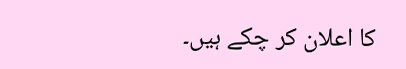کا اعلان کر چکے ہیں۔